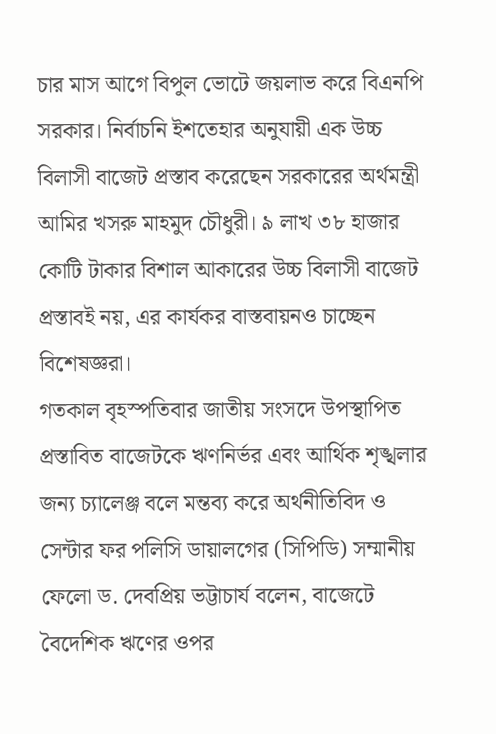চার মাস আগে বিপুল ভোটে জয়লাভ করে বিএনপি সরকার। নির্বাচনি ইশতেহার অনুযায়ী এক উচ্চ বিলাসী বাজেট প্রস্তাব করেছেন সরকারের অর্থমন্ত্রী আমির খসরু মাহমুদ চৌধুরী। ৯ লাখ ৩৮ হাজার কোটি টাকার বিশাল আকারের উচ্চ বিলাসী বাজেট প্রস্তাবই নয়, এর কার্যকর বাস্তবায়নও চাচ্ছেন বিশেষজ্ঞরা।
গতকাল বৃহস্পতিবার জাতীয় সংসদে উপস্থাপিত প্রস্তাবিত বাজেটকে ঋণনির্ভর এবং আর্থিক শৃঙ্খলার জন্য চ্যালেঞ্জ বলে মন্তব্য করে অর্থনীতিবিদ ও সেন্টার ফর পলিসি ডায়ালগের (সিপিডি) সম্মানীয় ফেলো ড. দেবপ্রিয় ভট্টাচার্য বলেন, বাজেটে বৈদেশিক ঋণের ওপর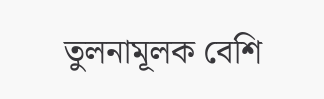তুলনামূলক বেশি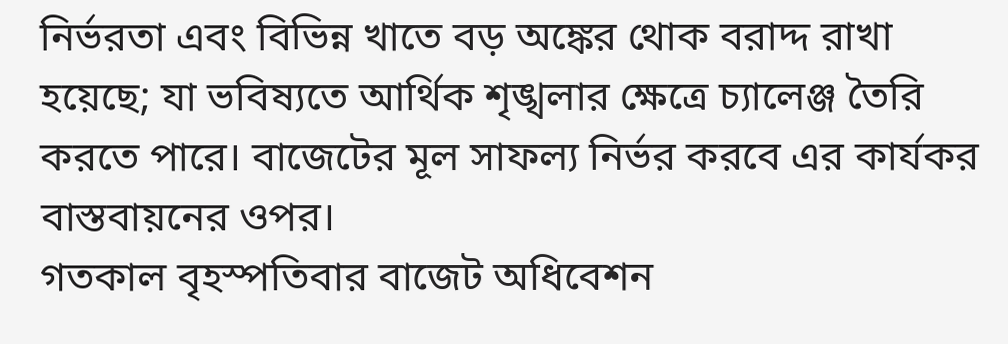নির্ভরতা এবং বিভিন্ন খাতে বড় অঙ্কের থোক বরাদ্দ রাখা হয়েছে; যা ভবিষ্যতে আর্থিক শৃঙ্খলার ক্ষেত্রে চ্যালেঞ্জ তৈরি করতে পারে। বাজেটের মূল সাফল্য নির্ভর করবে এর কার্যকর বাস্তবায়নের ওপর।
গতকাল বৃহস্পতিবার বাজেট অধিবেশন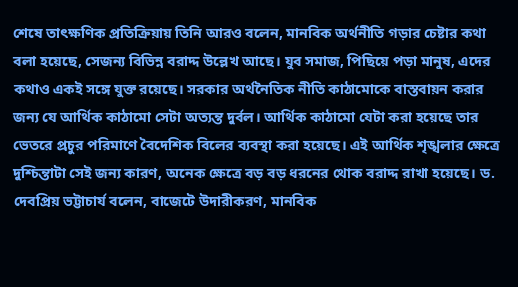শেষে তাৎক্ষণিক প্রতিক্রিয়ায় তিনি আরও বলেন, মানবিক অর্থনীতি গড়ার চেষ্টার কথা বলা হয়েছে, সেজন্য বিভিন্ন বরাদ্দ উল্লেখ আছে। যুব সমাজ, পিছিয়ে পড়া মানুষ, এদের কথাও একই সঙ্গে যুক্ত রয়েছে। সরকার অর্থনৈতিক নীতি কাঠামোকে বাস্তবায়ন করার জন্য যে আর্থিক কাঠামো সেটা অত্যন্ত দুর্বল। আর্থিক কাঠামো যেটা করা হয়েছে তার ভেতরে প্রচুর পরিমাণে বৈদেশিক বিলের ব্যবস্থা করা হয়েছে। এই আর্থিক শৃঙ্খলার ক্ষেত্রে দুশ্চিন্তাটা সেই জন্য কারণ, অনেক ক্ষেত্রে বড় বড় ধরনের থোক বরাদ্দ রাখা হয়েছে। ড. দেবপ্রিয় ভট্টাচার্য বলেন, বাজেটে উদারীকরণ, মানবিক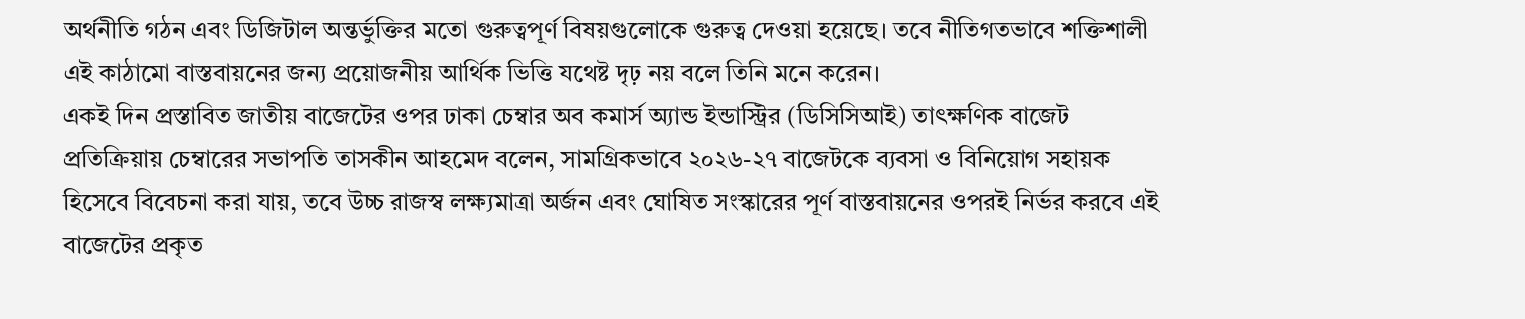অর্থনীতি গঠন এবং ডিজিটাল অন্তর্ভুক্তির মতো গুরুত্বপূর্ণ বিষয়গুলোকে গুরুত্ব দেওয়া হয়েছে। তবে নীতিগতভাবে শক্তিশালী এই কাঠামো বাস্তবায়নের জন্য প্রয়োজনীয় আর্থিক ভিত্তি যথেষ্ট দৃঢ় নয় বলে তিনি মনে করেন।
একই দিন প্রস্তাবিত জাতীয় বাজেটের ওপর ঢাকা চেম্বার অব কমার্স অ্যান্ড ইন্ডাস্ট্রির (ডিসিসিআই) তাৎক্ষণিক বাজেট প্রতিক্রিয়ায় চেম্বারের সভাপতি তাসকীন আহমেদ বলেন, সামগ্রিকভাবে ২০২৬-২৭ বাজেটকে ব্যবসা ও বিনিয়োগ সহায়ক হিসেবে বিবেচনা করা যায়, তবে উচ্চ রাজস্ব লক্ষ্যমাত্রা অর্জন এবং ঘোষিত সংস্কারের পূর্ণ বাস্তবায়নের ওপরই নির্ভর করবে এই বাজেটের প্রকৃত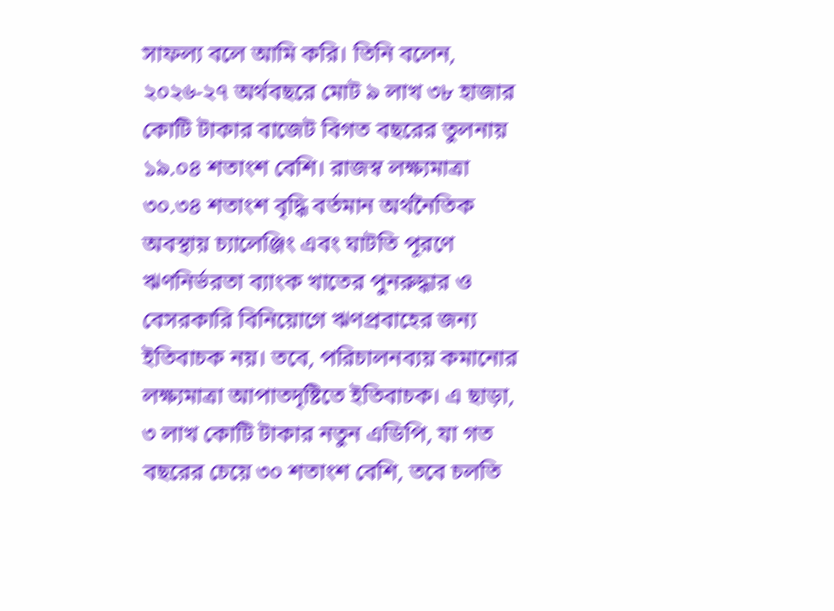সাফল্য বলে আমি করি। তিনি বলেন, ২০২৬-২৭ অর্থবছরে মোট ৯ লাখ ৩৮ হাজার কোটি টাকার বাজেট বিগত বছরের তুলনায় ১৯.০৪ শতাংশ বেশি। রাজস্ব লক্ষ্যমাত্রা ৩০.৩৪ শতাংশ বৃদ্ধি বর্তমান অর্থনৈতিক অবস্থায় চ্যালেঞ্জিং এবং ঘাটতি পূরণে ঋণনির্ভরতা ব্যাংক খাতের পুনরুদ্ধার ও বেসরকারি বিনিয়োগে ঋণপ্রবাহের জন্য ইতিবাচক নয়। তবে, পরিচালনব্যয় কমানোর লক্ষ্যমাত্রা আপাতদৃষ্টিতে ইতিবাচক। এ ছাড়া, ৩ লাখ কোটি টাকার নতুন এডিপি, যা গত বছরের চেয়ে ৩০ শতাংশ বেশি, তবে চলতি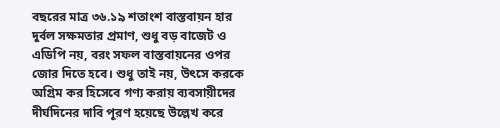বছরের মাত্র ৩৬.১৯ শতাংশ বাস্তবায়ন হার দুর্বল সক্ষমতার প্রমাণ, শুধু বড় বাজেট ও এডিপি নয়, বরং সফল বাস্তবায়নের ওপর জোর দিতে হবে। শুধু তাই নয়, উৎসে করকে অগ্রিম কর হিসেবে গণ্য করায় ব্যবসায়ীদের দীর্ঘদিনের দাবি পূরণ হয়েছে উল্লেখ করে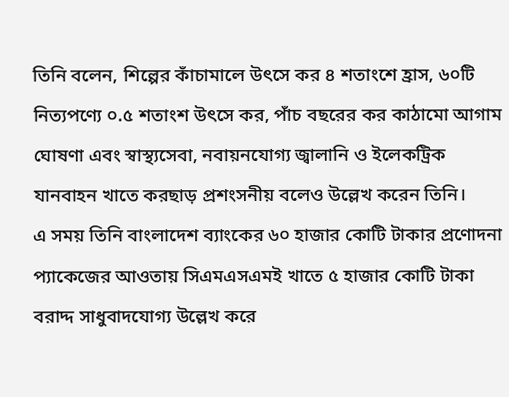তিনি বলেন, শিল্পের কাঁচামালে উৎসে কর ৪ শতাংশে হ্রাস, ৬০টি নিত্যপণ্যে ০.৫ শতাংশ উৎসে কর, পাঁচ বছরের কর কাঠামো আগাম ঘোষণা এবং স্বাস্থ্যসেবা, নবায়নযোগ্য জ্বালানি ও ইলেকট্রিক যানবাহন খাতে করছাড় প্রশংসনীয় বলেও উল্লেখ করেন তিনি।
এ সময় তিনি বাংলাদেশ ব্যাংকের ৬০ হাজার কোটি টাকার প্রণোদনা প্যাকেজের আওতায় সিএমএসএমই খাতে ৫ হাজার কোটি টাকা বরাদ্দ সাধুবাদযোগ্য উল্লেখ করে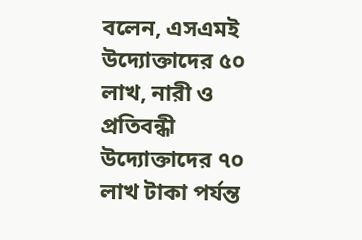বলেন, এসএমই উদ্যোক্তাদের ৫০ লাখ, নারী ও প্রতিবন্ধী উদ্যোক্তাদের ৭০ লাখ টাকা পর্যন্ত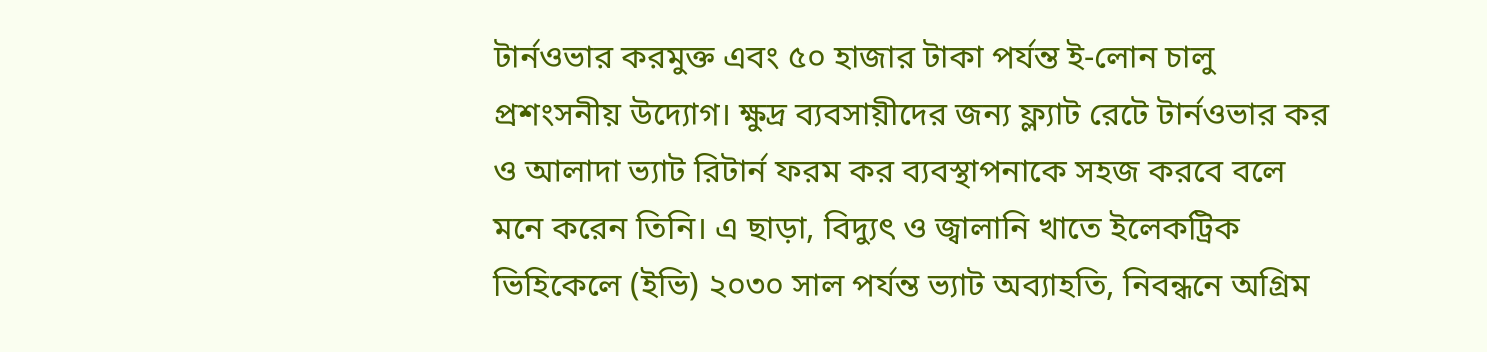টার্নওভার করমুক্ত এবং ৫০ হাজার টাকা পর্যন্ত ই-লোন চালু প্রশংসনীয় উদ্যোগ। ক্ষুদ্র ব্যবসায়ীদের জন্য ফ্ল্যাট রেটে টার্নওভার কর ও আলাদা ভ্যাট রিটার্ন ফরম কর ব্যবস্থাপনাকে সহজ করবে বলে মনে করেন তিনি। এ ছাড়া, বিদ্যুৎ ও জ্বালানি খাতে ইলেকট্রিক ভিহিকেলে (ইভি) ২০৩০ সাল পর্যন্ত ভ্যাট অব্যাহতি, নিবন্ধনে অগ্রিম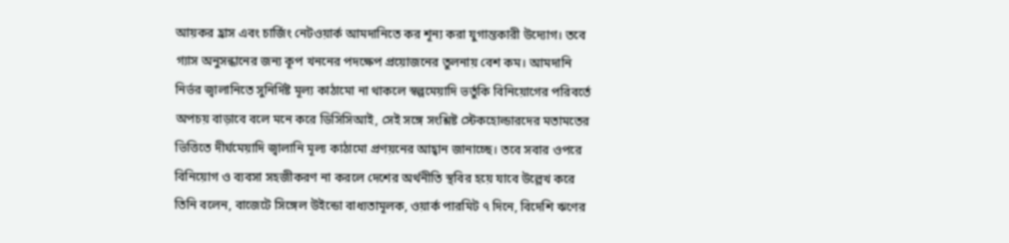আয়কর হ্রাস এবং চার্জিং নেটওয়ার্ক আমদানিতে কর শূন্য করা যুগান্তকারী উদ্যোগ। তবে গ্যাস অনুসন্ধানের জন্য কূপ খননের পদক্ষেপ প্রয়োজনের তুলনায় বেশ কম। আমদানি নির্ভর জ্বালানিতে সুনির্দিষ্ট মূল্য কাঠামো না থাকলে স্বল্পমেয়াদি ভর্তুকি বিনিয়োগের পরিবর্তে অপচয় বাড়াবে বলে মনে করে ডিসিসিআই, সেই সঙ্গে সংশ্লিষ্ট স্টেকহোল্ডারদের মতামতের ভিত্তিতে দীর্ঘমেয়াদি জ্বালানি মূল্য কাঠামো প্রণয়নের আহ্বান জানাচ্ছে। তবে সবার ওপরে বিনিয়োগ ও ব্যবসা সহজীকরণ না করলে দেশের অর্থনীতি স্থবির হয়ে যাবে উল্লেখ করে তিনি বলেন, বাজেটে সিঙ্গেল উইন্ডো বাধ্যতামূলক, ওয়ার্ক পারমিট ৭ দিনে, বিদেশি ঋণের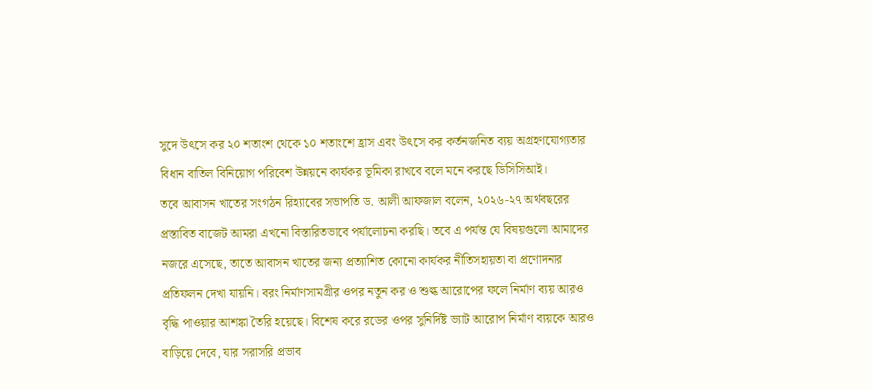সুদে উৎসে কর ২০ শতাংশ থেকে ১০ শতাংশে হ্রাস এবং উৎসে কর কর্তনজনিত ব্যয় অগ্রহণযোগ্যতার বিধান বাতিল বিনিয়োগ পরিবেশ উন্নয়নে কার্যকর ভূমিকা রাখবে বলে মনে করছে ডিসিসিআই।
তবে আবাসন খাতের সংগঠন রিহ্যাবের সভাপতি ড. আলী আফজাল বলেন, ২০২৬-২৭ অর্থবছরের প্রস্তাবিত বাজেট আমরা এখনো বিস্তারিতভাবে পর্যালোচনা করছি। তবে এ পর্যন্ত যে বিষয়গুলো আমাদের নজরে এসেছে, তাতে আবাসন খাতের জন্য প্রত্যাশিত কোনো কার্যকর নীতিসহায়তা বা প্রণোদনার প্রতিফলন দেখা যায়নি। বরং নির্মাণসামগ্রীর ওপর নতুন কর ও শুল্ক আরোপের ফলে নির্মাণ ব্যয় আরও বৃদ্ধি পাওয়ার আশঙ্কা তৈরি হয়েছে। বিশেষ করে রডের ওপর সুনির্দিষ্ট ভ্যাট আরোপ নির্মাণ ব্যয়কে আরও বাড়িয়ে দেবে, যার সরাসরি প্রভাব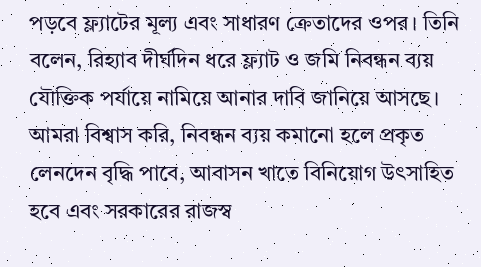পড়বে ফ্ল্যাটের মূল্য এবং সাধারণ ক্রেতাদের ওপর। তিনি বলেন, রিহ্যাব দীর্ঘদিন ধরে ফ্ল্যাট ও জমি নিবন্ধন ব্যয় যৌক্তিক পর্যায়ে নামিয়ে আনার দাবি জানিয়ে আসছে। আমরা বিশ্বাস করি, নিবন্ধন ব্যয় কমানো হলে প্রকৃত লেনদেন বৃদ্ধি পাবে, আবাসন খাতে বিনিয়োগ উৎসাহিত হবে এবং সরকারের রাজস্ব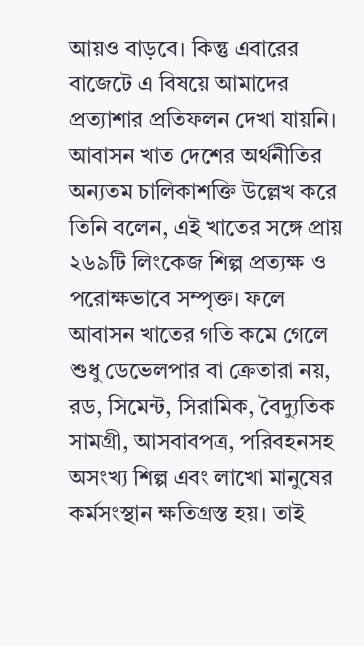আয়ও বাড়বে। কিন্তু এবারের বাজেটে এ বিষয়ে আমাদের প্রত্যাশার প্রতিফলন দেখা যায়নি।
আবাসন খাত দেশের অর্থনীতির অন্যতম চালিকাশক্তি উল্লেখ করে তিনি বলেন, এই খাতের সঙ্গে প্রায় ২৬৯টি লিংকেজ শিল্প প্রত্যক্ষ ও পরোক্ষভাবে সম্পৃক্ত। ফলে আবাসন খাতের গতি কমে গেলে শুধু ডেভেলপার বা ক্রেতারা নয়, রড, সিমেন্ট, সিরামিক, বৈদ্যুতিক সামগ্রী, আসবাবপত্র, পরিবহনসহ অসংখ্য শিল্প এবং লাখো মানুষের কর্মসংস্থান ক্ষতিগ্রস্ত হয়। তাই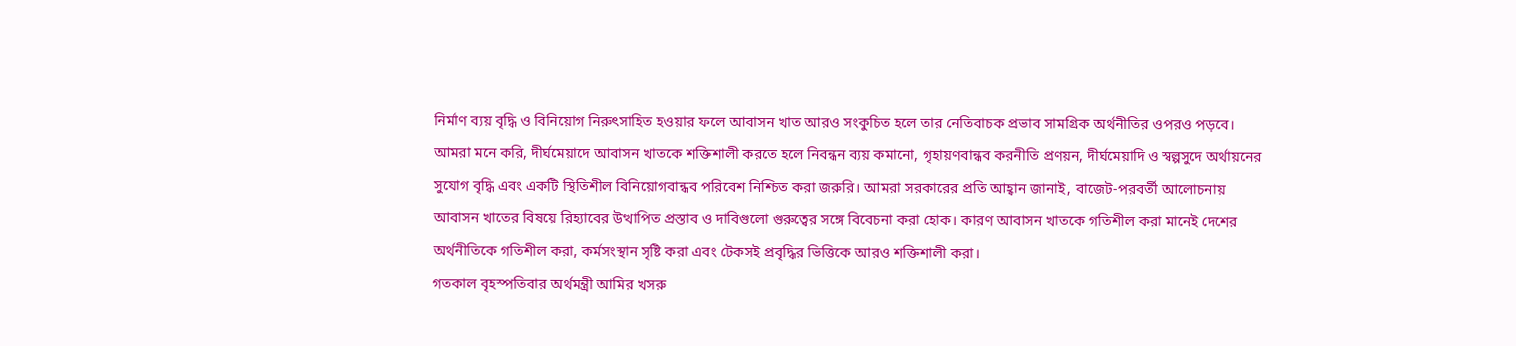নির্মাণ ব্যয় বৃদ্ধি ও বিনিয়োগ নিরুৎসাহিত হওয়ার ফলে আবাসন খাত আরও সংকুচিত হলে তার নেতিবাচক প্রভাব সামগ্রিক অর্থনীতির ওপরও পড়বে। আমরা মনে করি, দীর্ঘমেয়াদে আবাসন খাতকে শক্তিশালী করতে হলে নিবন্ধন ব্যয় কমানো, গৃহায়ণবান্ধব করনীতি প্রণয়ন, দীর্ঘমেয়াদি ও স্বল্পসুদে অর্থায়নের সুযোগ বৃদ্ধি এবং একটি স্থিতিশীল বিনিয়োগবান্ধব পরিবেশ নিশ্চিত করা জরুরি। আমরা সরকারের প্রতি আহ্বান জানাই, বাজেট-পরবর্তী আলোচনায় আবাসন খাতের বিষয়ে রিহ্যাবের উত্থাপিত প্রস্তাব ও দাবিগুলো গুরুত্বের সঙ্গে বিবেচনা করা হোক। কারণ আবাসন খাতকে গতিশীল করা মানেই দেশের অর্থনীতিকে গতিশীল করা, কর্মসংস্থান সৃষ্টি করা এবং টেকসই প্রবৃদ্ধির ভিত্তিকে আরও শক্তিশালী করা।
গতকাল বৃহস্পতিবার অর্থমন্ত্রী আমির খসরু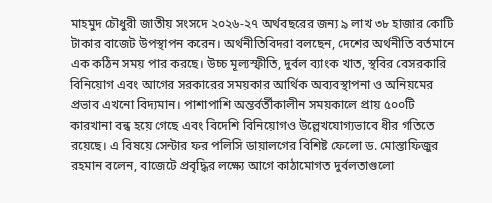মাহমুদ চৌধুরী জাতীয় সংসদে ২০২৬-২৭ অর্থবছরের জন্য ৯ লাখ ৩৮ হাজার কোটি টাকার বাজেট উপস্থাপন করেন। অর্থনীতিবিদরা বলছেন, দেশের অর্থনীতি বর্তমানে এক কঠিন সময় পার করছে। উচ্চ মূল্যস্ফীতি, দুর্বল ব্যাংক খাত, স্থবির বেসরকারি বিনিয়োগ এবং আগের সরকারের সময়কার আর্থিক অব্যবস্থাপনা ও অনিয়মের প্রভাব এখনো বিদ্যমান। পাশাপাশি অন্তর্বর্তীকালীন সময়কালে প্রায় ৫০০টি কারখানা বন্ধ হয়ে গেছে এবং বিদেশি বিনিয়োগও উল্লেখযোগ্যভাবে ধীর গতিতে রয়েছে। এ বিষয়ে সেন্টার ফর পলিসি ডায়ালগের বিশিষ্ট ফেলো ড. মোস্তাফিজুর রহমান বলেন, বাজেটে প্রবৃদ্ধির লক্ষ্যে আগে কাঠামোগত দুর্বলতাগুলো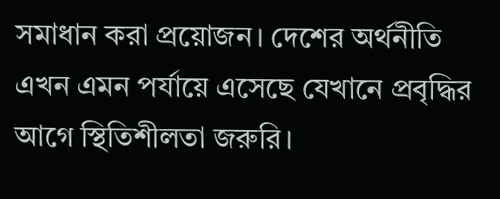সমাধান করা প্রয়োজন। দেশের অর্থনীতি এখন এমন পর্যায়ে এসেছে যেখানে প্রবৃদ্ধির আগে স্থিতিশীলতা জরুরি।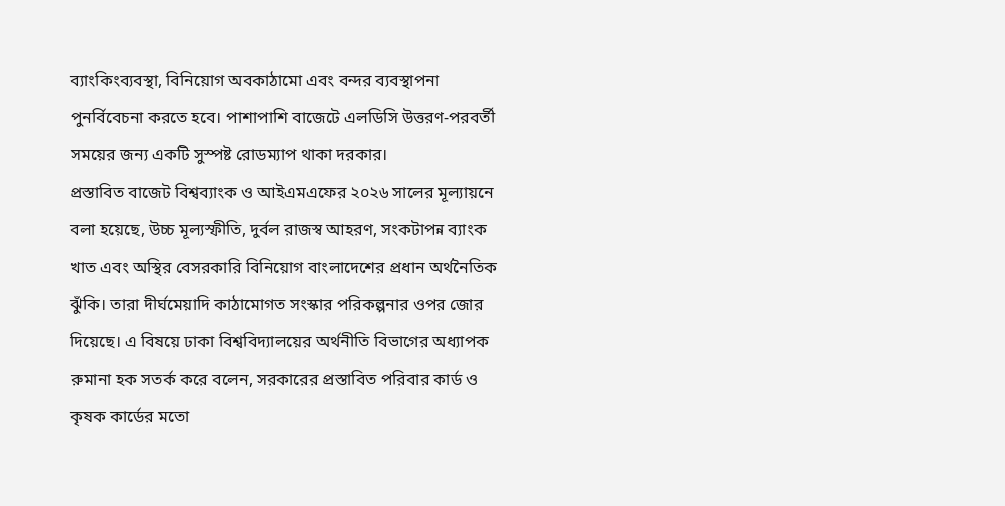ব্যাংকিংব্যবস্থা, বিনিয়োগ অবকাঠামো এবং বন্দর ব্যবস্থাপনা পুনর্বিবেচনা করতে হবে। পাশাপাশি বাজেটে এলডিসি উত্তরণ-পরবর্তী সময়ের জন্য একটি সুস্পষ্ট রোডম্যাপ থাকা দরকার।
প্রস্তাবিত বাজেট বিশ্বব্যাংক ও আইএমএফের ২০২৬ সালের মূল্যায়নে বলা হয়েছে, উচ্চ মূল্যস্ফীতি, দুর্বল রাজস্ব আহরণ, সংকটাপন্ন ব্যাংক খাত এবং অস্থির বেসরকারি বিনিয়োগ বাংলাদেশের প্রধান অর্থনৈতিক ঝুঁকি। তারা দীর্ঘমেয়াদি কাঠামোগত সংস্কার পরিকল্পনার ওপর জোর দিয়েছে। এ বিষয়ে ঢাকা বিশ্ববিদ্যালয়ের অর্থনীতি বিভাগের অধ্যাপক রুমানা হক সতর্ক করে বলেন, সরকারের প্রস্তাবিত পরিবার কার্ড ও কৃষক কার্ডের মতো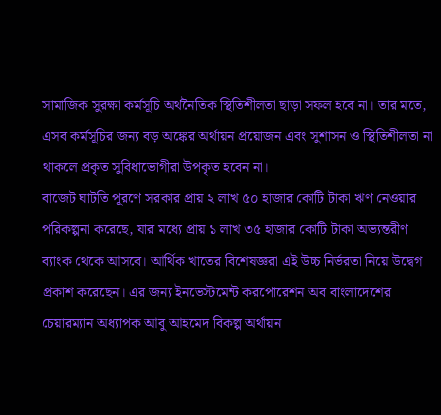সামাজিক সুরক্ষা কর্মসূচি অর্থনৈতিক স্থিতিশীলতা ছাড়া সফল হবে না। তার মতে, এসব কর্মসূচির জন্য বড় অঙ্কের অর্থায়ন প্রয়োজন এবং সুশাসন ও স্থিতিশীলতা না থাকলে প্রকৃত সুবিধাভোগীরা উপকৃত হবেন না।
বাজেট ঘাটতি পূরণে সরকার প্রায় ২ লাখ ৫০ হাজার কোটি টাকা ঋণ নেওয়ার পরিকল্পনা করেছে, যার মধ্যে প্রায় ১ লাখ ৩৫ হাজার কোটি টাকা অভ্যন্তরীণ ব্যাংক থেকে আসবে। আর্থিক খাতের বিশেষজ্ঞরা এই উচ্চ নির্ভরতা নিয়ে উদ্বেগ প্রকাশ করেছেন। এর জন্য ইনভেস্টমেন্ট করপোরেশন অব বাংলাদেশের চেয়ারম্যান অধ্যাপক আবু আহমেদ বিকল্প অর্থায়ন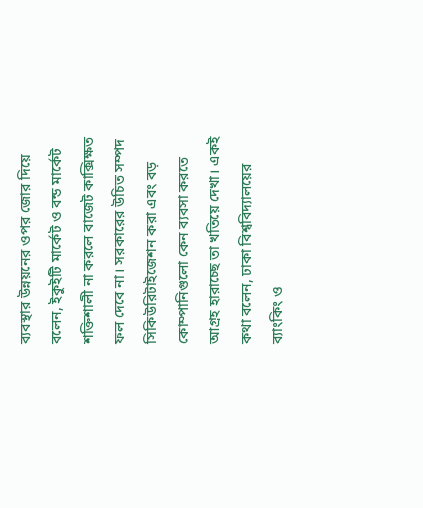ব্যবস্থার উন্নয়নের ওপর জোর দিয়ে বলেন, ইকুইটি মার্কেট ও বন্ড মার্কেট শক্তিশালী না করলে বাজেট কাক্সিক্ষত ফল দেবে না। সরকারের উচিত সম্পদ সিকিউরিটাইজেশন করা এবং বড় কোম্পানিগুলো কেন ব্যবসা করতে আগ্রহ হারাচ্ছে তা খতিয়ে দেখা। একই কথা বলেন, ঢাকা বিশ্ববিদ্যালয়ের ব্যাংকিং ও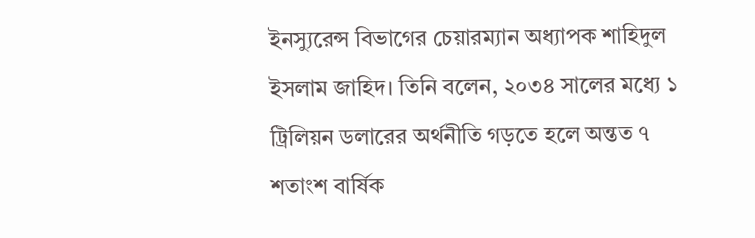ইনস্যুরেন্স বিভাগের চেয়ারম্যান অধ্যাপক শাহিদুল ইসলাম জাহিদ। তিনি বলেন, ২০৩৪ সালের মধ্যে ১ ট্রিলিয়ন ডলারের অর্থনীতি গড়তে হলে অন্তত ৭ শতাংশ বার্ষিক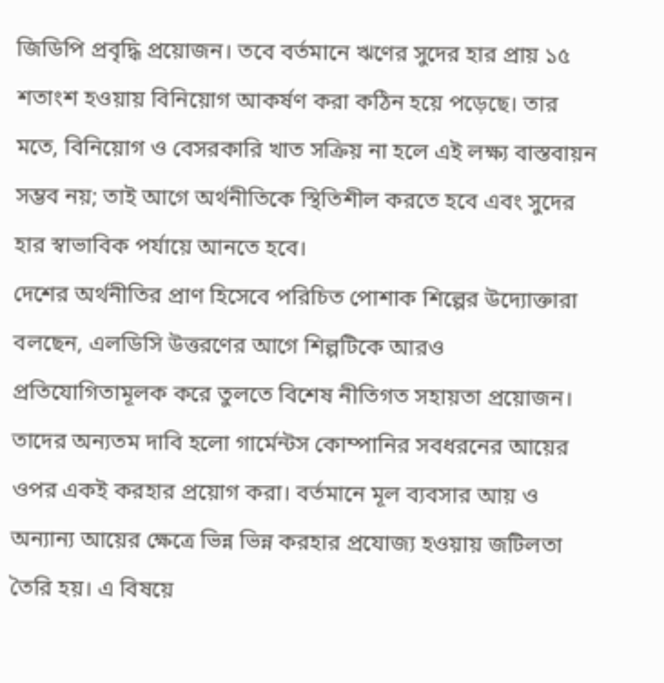জিডিপি প্রবৃদ্ধি প্রয়োজন। তবে বর্তমানে ঋণের সুদের হার প্রায় ১৫ শতাংশ হওয়ায় বিনিয়োগ আকর্ষণ করা কঠিন হয়ে পড়েছে। তার মতে, বিনিয়োগ ও বেসরকারি খাত সক্রিয় না হলে এই লক্ষ্য বাস্তবায়ন সম্ভব নয়; তাই আগে অর্থনীতিকে স্থিতিশীল করতে হবে এবং সুদের হার স্বাভাবিক পর্যায়ে আনতে হবে।
দেশের অর্থনীতির প্রাণ হিসেবে পরিচিত পোশাক শিল্পের উদ্যোক্তারা বলছেন, এলডিসি উত্তরণের আগে শিল্পটিকে আরও প্রতিযোগিতামূলক করে তুলতে বিশেষ নীতিগত সহায়তা প্রয়োজন। তাদের অন্যতম দাবি হলো গার্মেন্টস কোম্পানির সবধরনের আয়ের ওপর একই করহার প্রয়োগ করা। বর্তমানে মূল ব্যবসার আয় ও অন্যান্য আয়ের ক্ষেত্রে ভিন্ন ভিন্ন করহার প্রযোজ্য হওয়ায় জটিলতা তৈরি হয়। এ বিষয়ে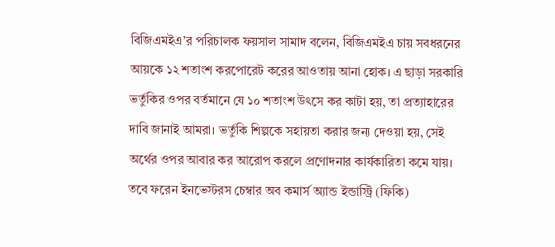বিজিএমইএ’র পরিচালক ফয়সাল সামাদ বলেন, বিজিএমইএ চায় সবধরনের আয়কে ১২ শতাংশ করপোরেট করের আওতায় আনা হোক। এ ছাড়া সরকারি ভর্তুকির ওপর বর্তমানে যে ১০ শতাংশ উৎসে কর কাটা হয়, তা প্রত্যাহারের দাবি জানাই আমরা। ভর্তুকি শিল্পকে সহায়তা করার জন্য দেওয়া হয়, সেই অর্থের ওপর আবার কর আরোপ করলে প্রণোদনার কার্যকারিতা কমে যায়।
তবে ফরেন ইনভেস্টরস চেম্বার অব কমার্স অ্যান্ড ইন্ডাস্ট্রি (ফিকি)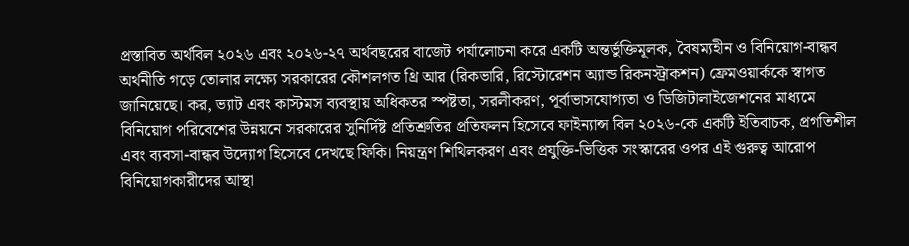প্রস্তাবিত অর্থবিল ২০২৬ এবং ২০২৬-২৭ অর্থবছরের বাজেট পর্যালোচনা করে একটি অন্তর্ভুক্তিমূলক, বৈষম্যহীন ও বিনিয়োগ-বান্ধব অর্থনীতি গড়ে তোলার লক্ষ্যে সরকারের কৌশলগত থ্রি আর (রিকভারি, রিস্টোরেশন অ্যান্ড রিকনস্ট্রাকশন) ফ্রেমওয়ার্ককে স্বাগত জানিয়েছে। কর, ভ্যাট এবং কাস্টমস ব্যবস্থায় অধিকতর স্পষ্টতা, সরলীকরণ, পূর্বাভাসযোগ্যতা ও ডিজিটালাইজেশনের মাধ্যমে বিনিয়োগ পরিবেশের উন্নয়নে সরকারের সুনির্দিষ্ট প্রতিশ্রুতির প্রতিফলন হিসেবে ফাইন্যান্স বিল ২০২৬-কে একটি ইতিবাচক, প্রগতিশীল এবং ব্যবসা-বান্ধব উদ্যোগ হিসেবে দেখছে ফিকি। নিয়ন্ত্রণ শিথিলকরণ এবং প্রযুক্তি-ভিত্তিক সংস্কারের ওপর এই গুরুত্ব আরোপ বিনিয়োগকারীদের আস্থা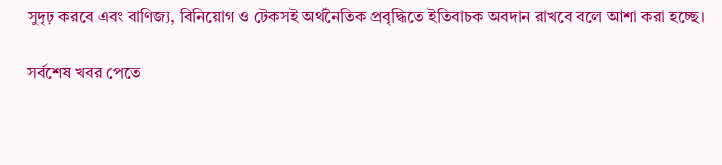সুদৃঢ় করবে এবং বাণিজ্য, বিনিয়োগ ও টেকসই অর্থনৈতিক প্রবৃদ্ধিতে ইতিবাচক অবদান রাখবে বলে আশা করা হচ্ছে।

সর্বশেষ খবর পেতে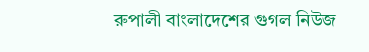রুপালী বাংলাদেশের গুগল নিউজ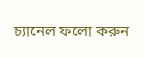চ্যানেল ফলো করুন